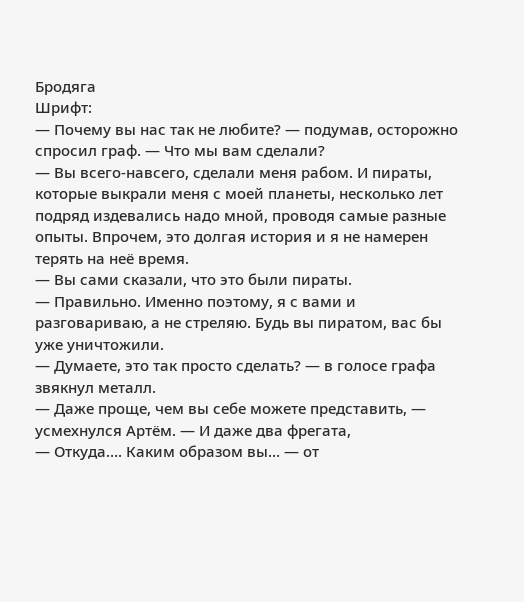Бродяга
Шрифт:
— Почему вы нас так не любите? — подумав, осторожно спросил граф. — Что мы вам сделали?
— Вы всего-навсего, сделали меня рабом. И пираты, которые выкрали меня с моей планеты, несколько лет подряд издевались надо мной, проводя самые разные опыты. Впрочем, это долгая история и я не намерен терять на неё время.
— Вы сами сказали, что это были пираты.
— Правильно. Именно поэтому, я с вами и разговариваю, а не стреляю. Будь вы пиратом, вас бы уже уничтожили.
— Думаете, это так просто сделать? — в голосе графа звякнул металл.
— Даже проще, чем вы себе можете представить, — усмехнулся Артём. — И даже два фрегата,
— Откуда…. Каким образом вы… — от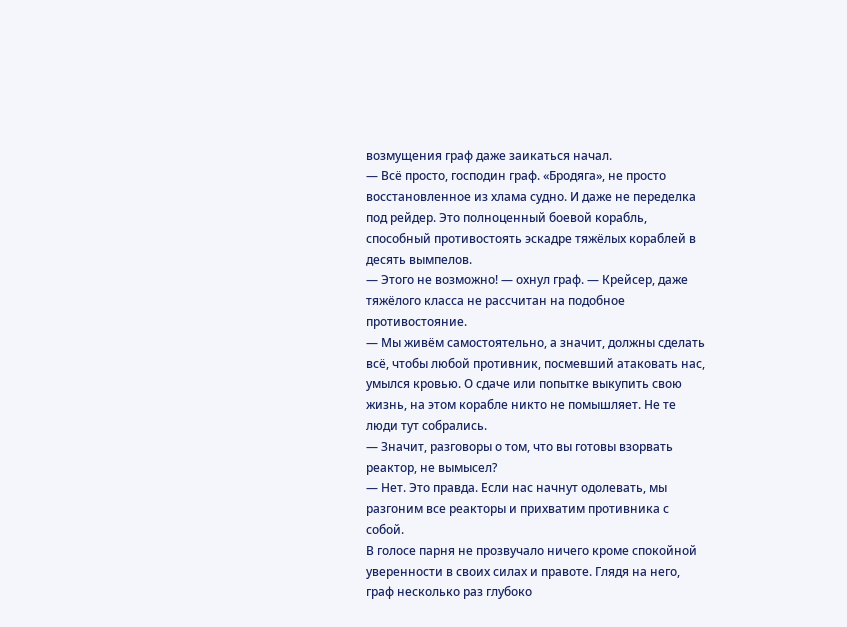возмущения граф даже заикаться начал.
— Всё просто, господин граф. «Бродяга», не просто восстановленное из хлама судно. И даже не переделка под рейдер. Это полноценный боевой корабль, способный противостоять эскадре тяжёлых кораблей в десять вымпелов.
— Этого не возможно! — охнул граф. — Крейсер, даже тяжёлого класса не рассчитан на подобное противостояние.
— Мы живём самостоятельно, а значит, должны сделать всё, чтобы любой противник, посмевший атаковать нас, умылся кровью. О сдаче или попытке выкупить свою жизнь, на этом корабле никто не помышляет. Не те люди тут собрались.
— Значит, разговоры о том, что вы готовы взорвать реактор, не вымысел?
— Нет. Это правда. Если нас начнут одолевать, мы разгоним все реакторы и прихватим противника с собой.
В голосе парня не прозвучало ничего кроме спокойной уверенности в своих силах и правоте. Глядя на него, граф несколько раз глубоко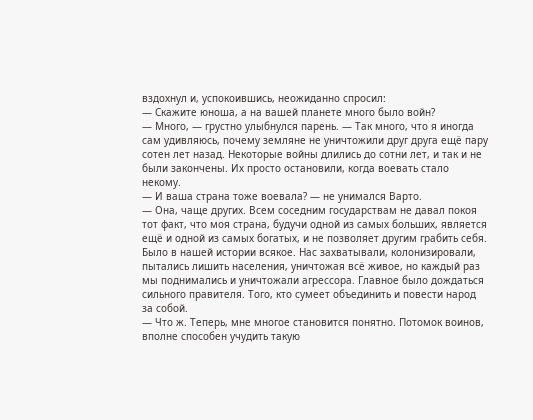вздохнул и, успокоившись, неожиданно спросил:
— Скажите юноша, а на вашей планете много было войн?
— Много, — грустно улыбнулся парень. — Так много, что я иногда сам удивляюсь, почему земляне не уничтожили друг друга ещё пару сотен лет назад. Некоторые войны длились до сотни лет, и так и не были закончены. Их просто остановили, когда воевать стало некому.
— И ваша страна тоже воевала? — не унимался Варто.
— Она, чаще других. Всем соседним государствам не давал покоя тот факт, что моя страна, будучи одной из самых больших, является ещё и одной из самых богатых, и не позволяет другим грабить себя. Было в нашей истории всякое. Нас захватывали, колонизировали, пытались лишить населения, уничтожая всё живое, но каждый раз мы поднимались и уничтожали агрессора. Главное было дождаться сильного правителя. Того, кто сумеет объединить и повести народ за собой.
— Что ж. Теперь, мне многое становится понятно. Потомок воинов, вполне способен учудить такую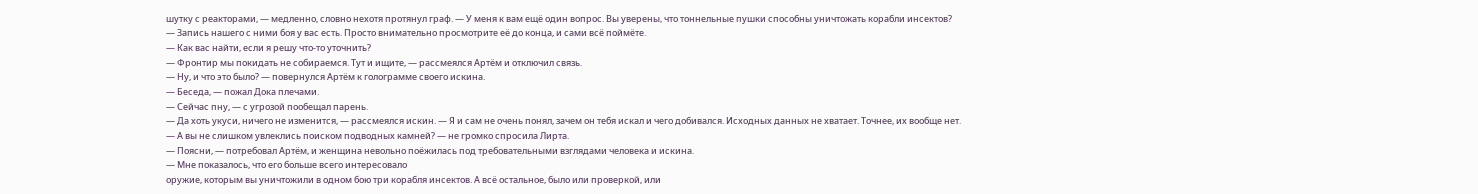шутку с реакторами, — медленно, словно нехотя протянул граф. — У меня к вам ещё один вопрос. Вы уверены, что тоннельные пушки способны уничтожать корабли инсектов?
— Запись нашего с ними боя у вас есть. Просто внимательно просмотрите её до конца, и сами всё поймёте.
— Как вас найти, если я решу что-то уточнить?
— Фронтир мы покидать не собираемся. Тут и ищите, — рассмеялся Артём и отключил связь.
— Ну, и что это было? — повернулся Артём к голограмме своего искина.
— Беседа, — пожал Дока плечами.
— Сейчас пну, — с угрозой пообещал парень.
— Да хоть укуси, ничего не изменится, — рассмеялся искин. — Я и сам не очень понял, зачем он тебя искал и чего добивался. Исходных данных не хватает. Точнее, их вообще нет.
— А вы не слишком увлеклись поиском подводных камней? — не громко спросила Лирта.
— Поясни, — потребовал Артём, и женщина невольно поёжилась под требовательными взглядами человека и искина.
— Мне показалось, что его больше всего интересовало
оружие, которым вы уничтожили в одном бою три корабля инсектов. А всё остальное, было или проверкой, или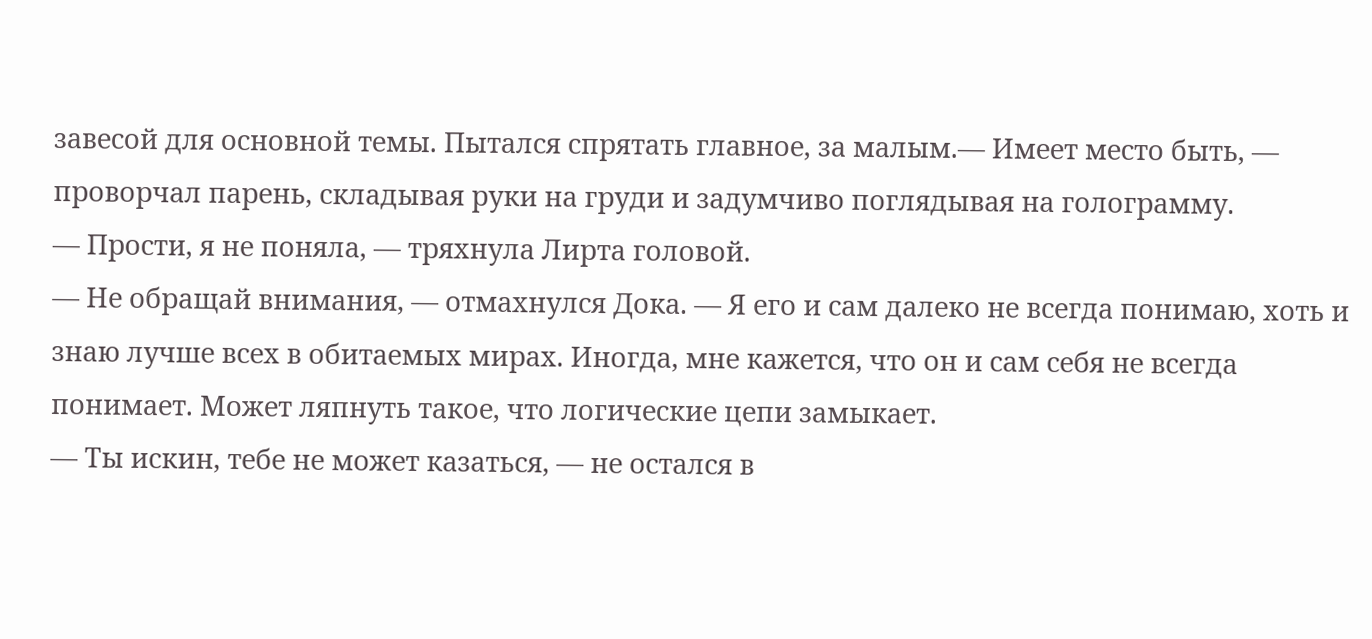завесой для основной темы. Пытался спрятать главное, за малым.— Имеет место быть, — проворчал парень, складывая руки на груди и задумчиво поглядывая на голограмму.
— Прости, я не поняла, — тряхнула Лирта головой.
— Не обращай внимания, — отмахнулся Дока. — Я его и сам далеко не всегда понимаю, хоть и знаю лучше всех в обитаемых мирах. Иногда, мне кажется, что он и сам себя не всегда понимает. Может ляпнуть такое, что логические цепи замыкает.
— Ты искин, тебе не может казаться, — не остался в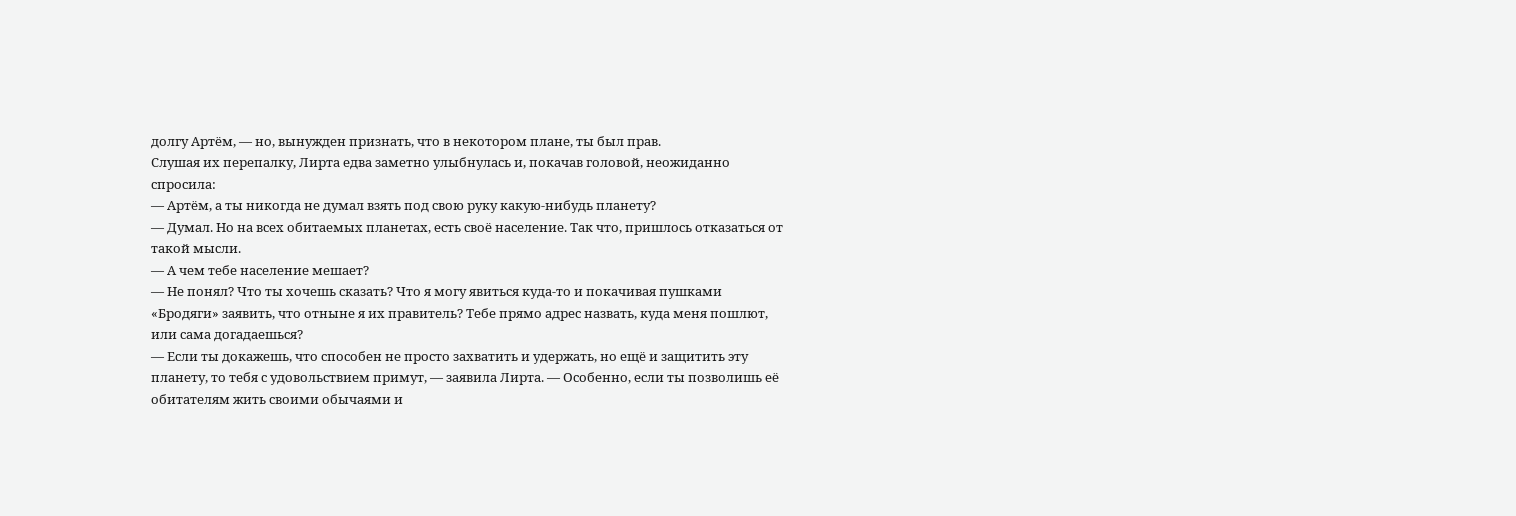долгу Артём, — но, вынужден признать, что в некотором плане, ты был прав.
Слушая их перепалку, Лирта едва заметно улыбнулась и, покачав головой, неожиданно спросила:
— Артём, а ты никогда не думал взять под свою руку какую-нибудь планету?
— Думал. Но на всех обитаемых планетах, есть своё население. Так что, пришлось отказаться от такой мысли.
— А чем тебе население мешает?
— Не понял? Что ты хочешь сказать? Что я могу явиться куда-то и покачивая пушками «Бродяги» заявить, что отныне я их правитель? Тебе прямо адрес назвать, куда меня пошлют, или сама догадаешься?
— Если ты докажешь, что способен не просто захватить и удержать, но ещё и защитить эту планету, то тебя с удовольствием примут, — заявила Лирта. — Особенно, если ты позволишь её обитателям жить своими обычаями и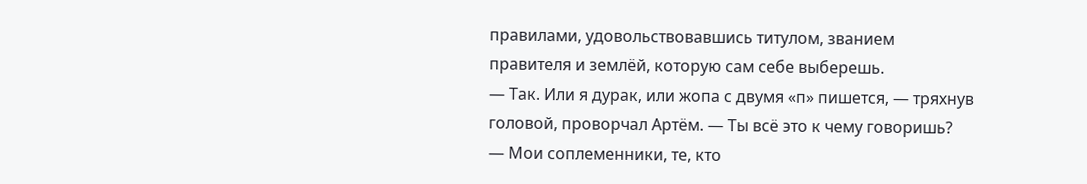правилами, удовольствовавшись титулом, званием правителя и землёй, которую сам себе выберешь.
— Так. Или я дурак, или жопа с двумя «п» пишется, — тряхнув головой, проворчал Артём. — Ты всё это к чему говоришь?
— Мои соплеменники, те, кто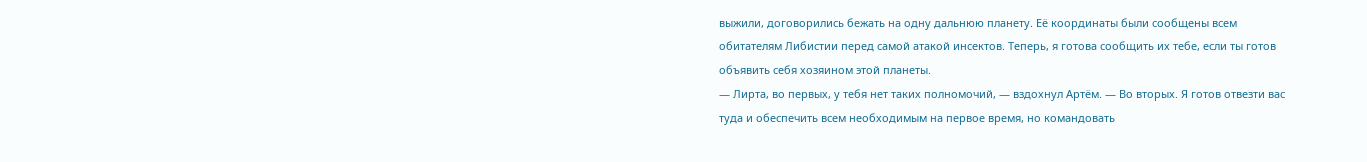выжили, договорились бежать на одну дальнюю планету. Её координаты были сообщены всем обитателям Либистии перед самой атакой инсектов. Теперь, я готова сообщить их тебе, если ты готов объявить себя хозяином этой планеты.
— Лирта, во первых, у тебя нет таких полномочий, — вздохнул Артём. — Во вторых. Я готов отвезти вас туда и обеспечить всем необходимым на первое время, но командовать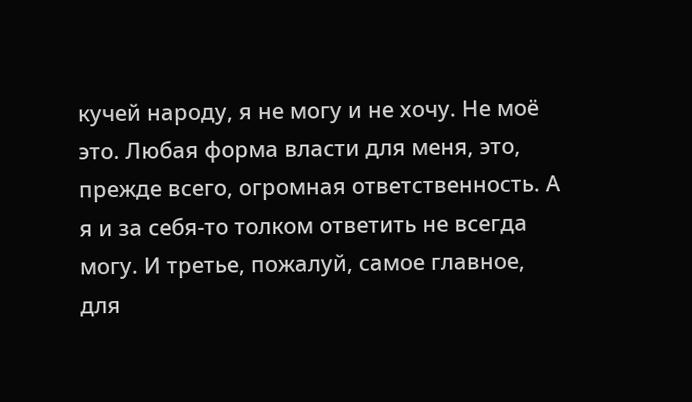кучей народу, я не могу и не хочу. Не моё это. Любая форма власти для меня, это, прежде всего, огромная ответственность. А я и за себя-то толком ответить не всегда могу. И третье, пожалуй, самое главное, для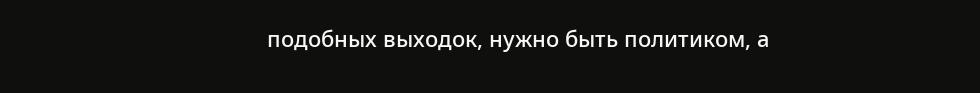подобных выходок, нужно быть политиком, а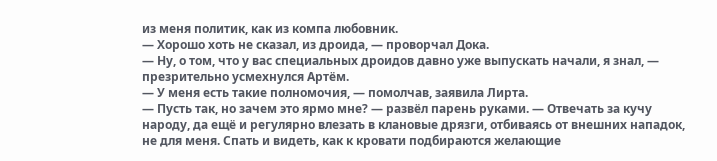из меня политик, как из компа любовник.
— Хорошо хоть не сказал, из дроида, — проворчал Дока.
— Ну, о том, что у вас специальных дроидов давно уже выпускать начали, я знал, — презрительно усмехнулся Артём.
— У меня есть такие полномочия, — помолчав, заявила Лирта.
— Пусть так, но зачем это ярмо мне? — развёл парень руками. — Отвечать за кучу народу, да ещё и регулярно влезать в клановые дрязги, отбиваясь от внешних нападок, не для меня. Спать и видеть, как к кровати подбираются желающие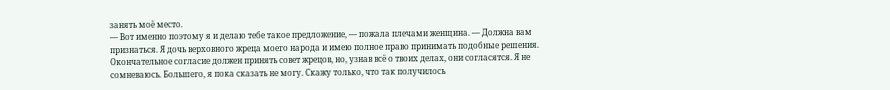занять моё место.
— Вот именно поэтому я и делаю тебе такое предложение, — пожала плечами женщина. — Должна вам признаться. Я дочь верховного жреца моего народа и имею полное право принимать подобные решения. Окончательное согласие должен принять совет жрецов, но, узнав всё о твоих делах, они согласятся. Я не сомневаюсь. Большего, я пока сказать не могу. Скажу только, что так получилось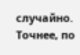случайно. Точнее, по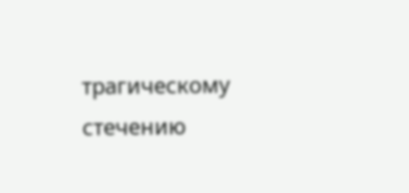трагическому стечению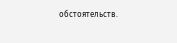обстоятельств.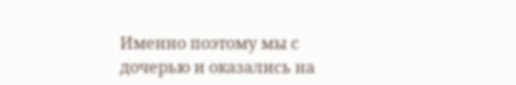Именно поэтому мы с дочерью и оказались на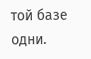той базе одни.